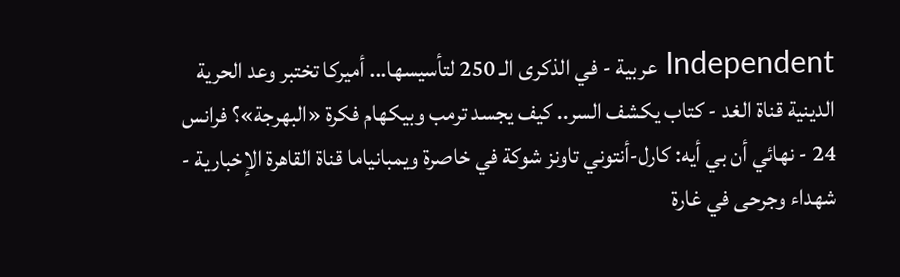Independent عربية - في الذكرى الـ 250 لتأسيسها... أميركا تختبر وعد الحرية الدينية قناة الغد - كتاب يكشف السر.. كيف يجسد ترمب وبيكهام فكرة «البهرجة»؟ فرانس 24 - نهائي أن بي أيه: كارل-أنتوني تاونز شوكة في خاصرة ويمبانياما قناة القاهرة الإخبارية - شهداء وجرحى في غارة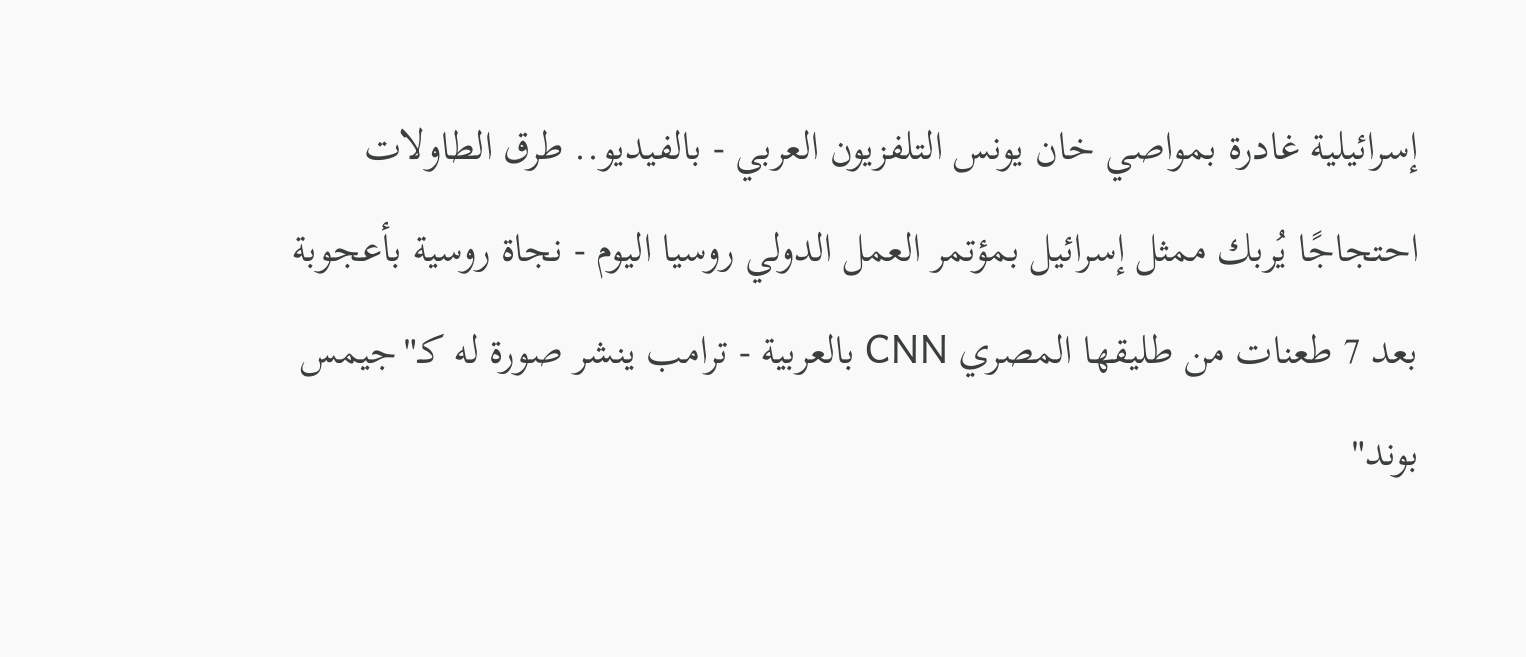إسرائيلية غادرة بمواصي خان يونس التلفزيون العربي - بالفيديو.. طرق الطاولات احتجاجًا يُربك ممثل إسرائيل بمؤتمر العمل الدولي روسيا اليوم - نجاة روسية بأعجوبة بعد 7 طعنات من طليقها المصري CNN بالعربية - ترامب ينشر صورة له كـ"جيمس بوند"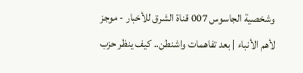وشخصية الجاسوس 007 قناة الشرق للأخبار - موجز لأهم الأنباء | بعد تفاهمات واشنطن.. كيف ينظر حزب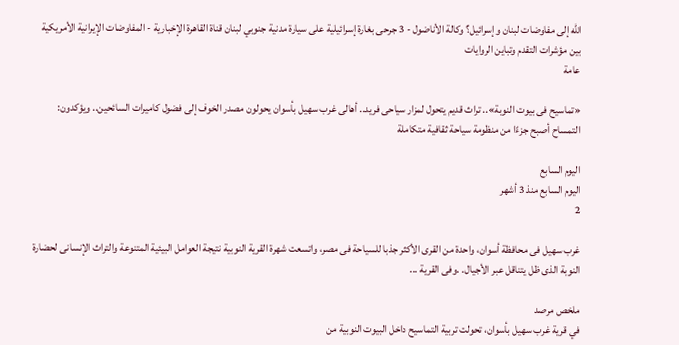الله إلى مفاوضات لبنان وإسرائيل؟ وكالة الأناضول - 3 جرحى بغارة إسرائيلية على سيارة مدنية جنوبي لبنان قناة القاهرة الإخبارية - المفاوضات الإيرانية الأمريكية بين مؤشرات التقدم وتباين الروايات
عامة

«تماسيح فى بيوت النوبة».. تراث قديم يتحول لمزار سياحى فريد.. أهالى غرب سهيل بأسوان يحولون مصدر الخوف إلى فضول كاميرات السائحين.. ويؤكدون: التمساح أصبح جزءًا من منظومة سياحة ثقافية متكاملة

اليوم السابع
اليوم السابع منذ 3 أشهر
2

غرب سهيل فى محافظة أسوان، واحدة من القرى الأكثر جذبا للسياحة فى مصر، واتسعت شهرة القرية النوبية نتيجة العوامل البيئية المتنوعة والتراث الإنسانى لحضارة النوبة الذى ظل يتناقل عبر الأجيال. .وفى القرية ...

ملخص مرصد
في قرية غرب سهيل بأسوان، تحولت تربية التماسيح داخل البيوت النوبية من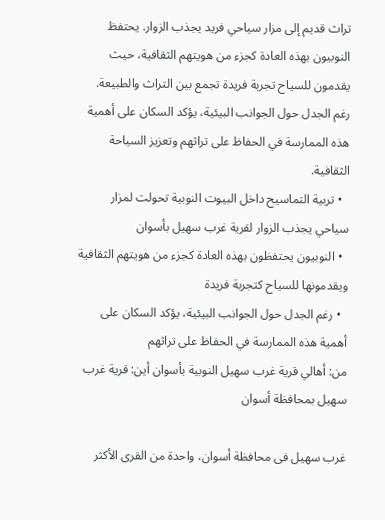تراث قديم إلى مزار سياحي فريد يجذب الزوار. يحتفظ النوبيون بهذه العادة كجزء من هويتهم الثقافية، حيث يقدمون للسياح تجربة فريدة تجمع بين التراث والطبيعة. رغم الجدل حول الجوانب البيئية، يؤكد السكان على أهمية هذه الممارسة في الحفاظ على تراثهم وتعزيز السياحة الثقافية.
  • تربية التماسيح داخل البيوت النوبية تحولت لمزار سياحي يجذب الزوار لقرية غرب سهيل بأسوان
  • النوبيون يحتفظون بهذه العادة كجزء من هويتهم الثقافية ويقدمونها للسياح كتجربة فريدة
  • رغم الجدل حول الجوانب البيئية، يؤكد السكان على أهمية هذه الممارسة في الحفاظ على تراثهم
من: أهالي قرية غرب سهيل النوبية بأسوان أين: قرية غرب سهيل بمحافظة أسوان

غرب سهيل فى محافظة أسوان، واحدة من القرى الأكثر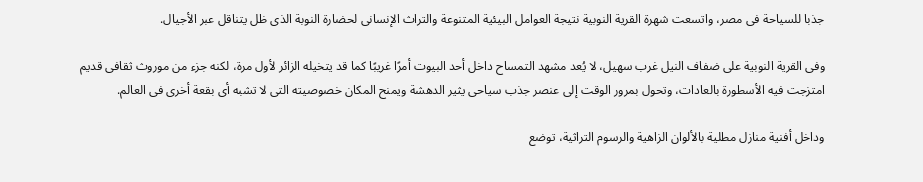جذبا للسياحة فى مصر، واتسعت شهرة القرية النوبية نتيجة العوامل البيئية المتنوعة والتراث الإنسانى لحضارة النوبة الذى ظل يتناقل عبر الأجيال.

وفى القرية النوبية على ضفاف النيل غرب سهيل، لا يُعد مشهد التمساح داخل أحد البيوت أمرًا غريبًا كما قد يتخيله الزائر لأول مرة، لكنه جزء من موروث ثقافى قديم امتزجت فيه الأسطورة بالعادات، وتحول بمرور الوقت إلى عنصر جذب سياحى يثير الدهشة ويمنح المكان خصوصيته التى لا تشبه أى بقعة أخرى فى العالم.

وداخل أفنية منازل مطلية بالألوان الزاهية والرسوم التراثية، توضع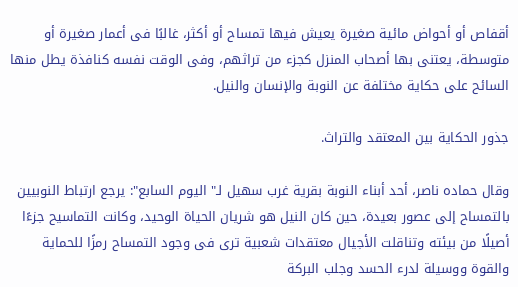أقفاص أو أحواض مائية صغيرة يعيش فيها تمساح أو أكثر، غالبًا فى أعمار صغيرة أو متوسطة، يعتنى بها أصحاب المنزل كجزء من تراثهم، وفى الوقت نفسه كنافذة يطل منها السائح على حكاية مختلفة عن النوبة والإنسان والنيل.

جذور الحكاية بين المعتقد والتراث.

وقال حماده ناصر، أحد أبناء النوبة بقرية غرب سهيل لـ" اليوم السابع": يرجع ارتباط النوبيين بالتمساح إلى عصور بعيدة، حين كان النيل هو شريان الحياة الوحيد، وكانت التماسيح جزءًا أصيلًا من بيئته وتناقلت الأجيال معتقدات شعبية ترى فى وجود التمساح رمزًا للحماية والقوة ووسيلة لدرء الحسد وجلب البركة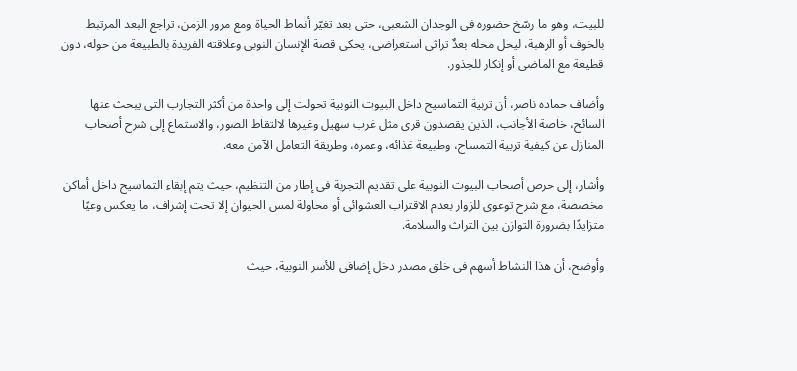للبيت، وهو ما رسّخ حضوره فى الوجدان الشعبى، حتى بعد تغيّر أنماط الحياة ومع مرور الزمن، تراجع البعد المرتبط بالخوف أو الرهبة، ليحل محله بعدٌ تراثى استعراضى، يحكى قصة الإنسان النوبى وعلاقته الفريدة بالطبيعة من حوله، دون قطيعة مع الماضى أو إنكار للجذور.

وأضاف حماده ناصر، أن تربية التماسيح داخل البيوت النوبية تحولت إلى واحدة من أكثر التجارب التى يبحث عنها السائح، خاصة الأجانب، الذين يقصدون قرى مثل غرب سهيل وغيرها لالتقاط الصور، والاستماع إلى شرح أصحاب المنازل عن كيفية تربية التمساح، وطبيعة غذائه، وعمره، وطريقة التعامل الآمن معه.

وأشار، إلى حرص أصحاب البيوت النوبية على تقديم التجربة فى إطار من التنظيم، حيث يتم إبقاء التماسيح داخل أماكن مخصصة، مع شرح توعوى للزوار بعدم الاقتراب العشوائى أو محاولة لمس الحيوان إلا تحت إشراف، ما يعكس وعيًا متزايدًا بضرورة التوازن بين التراث والسلامة.

وأوضح، أن هذا النشاط أسهم فى خلق مصدر دخل إضافى للأسر النوبية، حيث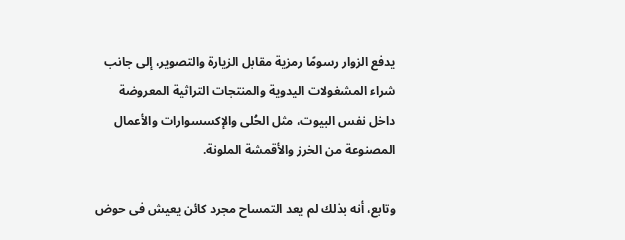يدفع الزوار رسومًا رمزية مقابل الزيارة والتصوير، إلى جانب شراء المشغولات اليدوية والمنتجات التراثية المعروضة داخل نفس البيوت، مثل الحُلى والإكسسوارات والأعمال المصنوعة من الخرز والأقمشة الملونة.

وتابع، أنه بذلك لم يعد التمساح مجرد كائن يعيش فى حوض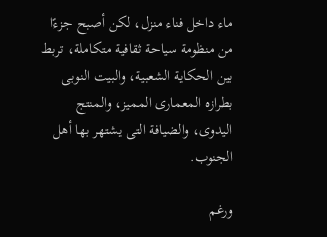ماء داخل فناء منزل، لكن أصبح جزءًا من منظومة سياحة ثقافية متكاملة، تربط بين الحكاية الشعبية، والبيت النوبى بطرازه المعمارى المميز، والمنتج اليدوى، والضيافة التى يشتهر بها أهل الجنوب.

ورغم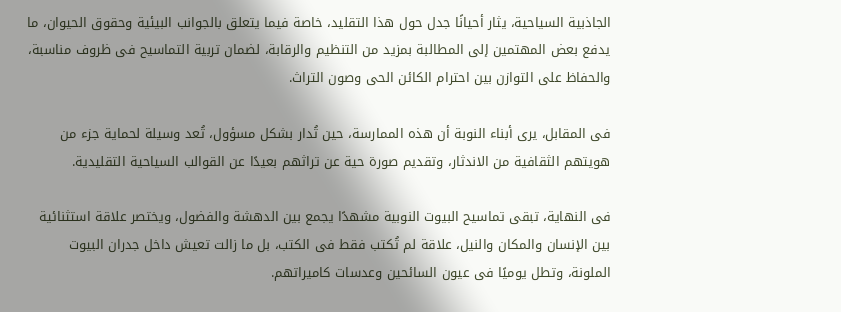الجاذبية السياحية، يثار أحيانًا جدل حول هذا التقليد، خاصة فيما يتعلق بالجوانب البيئية وحقوق الحيوان، ما يدفع بعض المهتمين إلى المطالبة بمزيد من التنظيم والرقابة، لضمان تربية التماسيح فى ظروف مناسبة، والحفاظ على التوازن بين احترام الكائن الحى وصون التراث.

فى المقابل، يرى أبناء النوبة أن هذه الممارسة، حين تُدار بشكل مسؤول، تُعد وسيلة لحماية جزء من هويتهم الثقافية من الاندثار، وتقديم صورة حية عن تراثهم بعيدًا عن القوالب السياحية التقليدية.

فى النهاية، تبقى تماسيح البيوت النوبية مشهدًا يجمع بين الدهشة والفضول، ويختصر علاقة استثنائية بين الإنسان والمكان والنيل، علاقة لم تُكتب فقط فى الكتب، بل ما زالت تعيش داخل جدران البيوت الملونة، وتطل يوميًا فى عيون السائحين وعدسات كاميراتهم.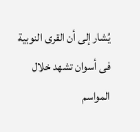يُشار إلى أن القرى النوبية فى أسوان تشهد خلال المواسم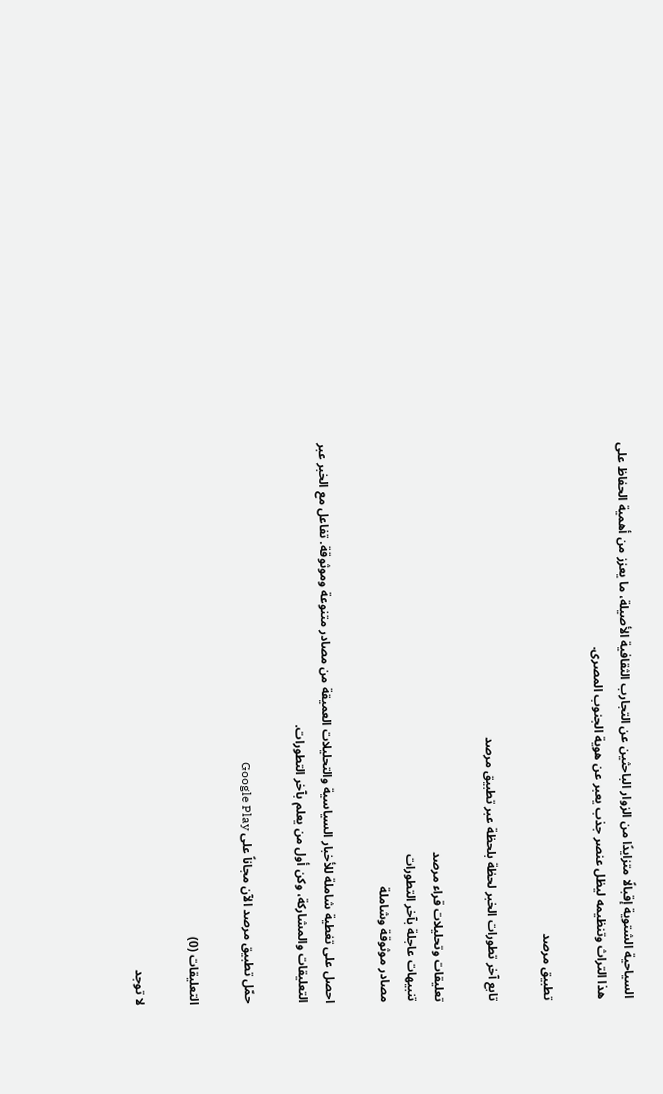السياحية الشتوية إقبالًا متزايدًا من الزوار الباحثين عن التجارب الثقافية الأصيلة، ما يعزز من أهمية الحفاظ على هذا التراث وتنظيمه ليظل عنصر جذب يعبر عن هوية الجنوب المصرى.

تطبيق مرصد

تابع آخر تطورات الخبر لحظة بلحظة عبر تطبيق مرصد

تعليقات وتحليلات قراء مرصد
تنبيهات عاجلة بآخر التطورات
مصادر موثوقة وشاملة

احصل على تغطية شاملة للأخبار السياسية والتحليلات العميقة من مصادر متنوعة وموثوقة. تفاعل مع الخبر عبر التعليقات والمشاركة، وكن أول من يعلم بآخر التطورات.

حمّل تطبيق مرصد الآن مجاناً على Google Play

التعليقات (0)

لا توجد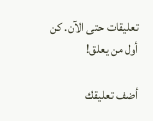تعليقات حتى الآن. كن أول من يعلق!

أضف تعليقك